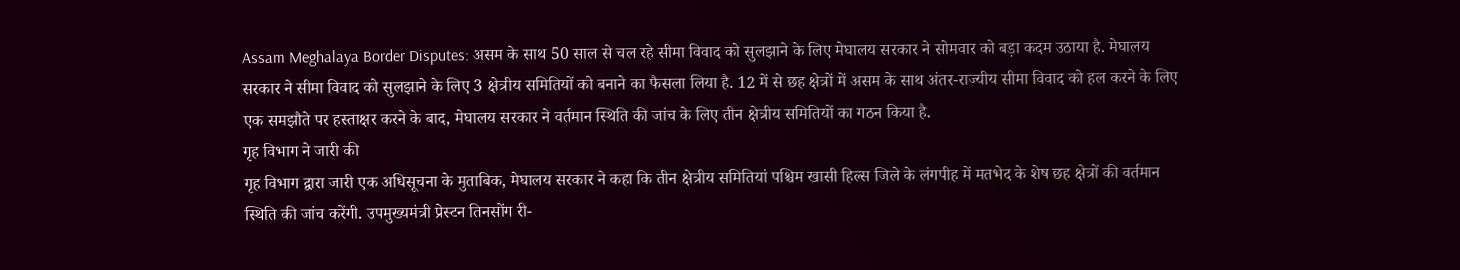Assam Meghalaya Border Disputes: असम के साथ 50 साल से चल रहे सीमा विवाद को सुलझाने के लिए मेघालय सरकार ने सोमवार को बड़ा कदम उठाया है. मेघालय सरकार ने सीमा विवाद को सुलझाने के लिए 3 क्षेत्रीय समितियों को बनाने का फैसला लिया है. 12 में से छह क्षेत्रों में असम के साथ अंतर-राज्यीय सीमा विवाद को हल करने के लिए एक समझौते पर हस्ताक्षर करने के बाद, मेघालय सरकार ने वर्तमान स्थिति की जांच के लिए तीन क्षेत्रीय समितियों का गठन किया है.
गृह विभाग ने जारी की
गृह विभाग द्वारा जारी एक अधिसूचना के मुताबिक, मेघालय सरकार ने कहा कि तीन क्षेत्रीय समितियां पश्चिम खासी हिल्स जिले के लंगपीह में मतभेद के शेष छह क्षेत्रों की वर्तमान स्थिति की जांच करेंगी. उपमुख्यमंत्री प्रेस्टन तिनसोंग री-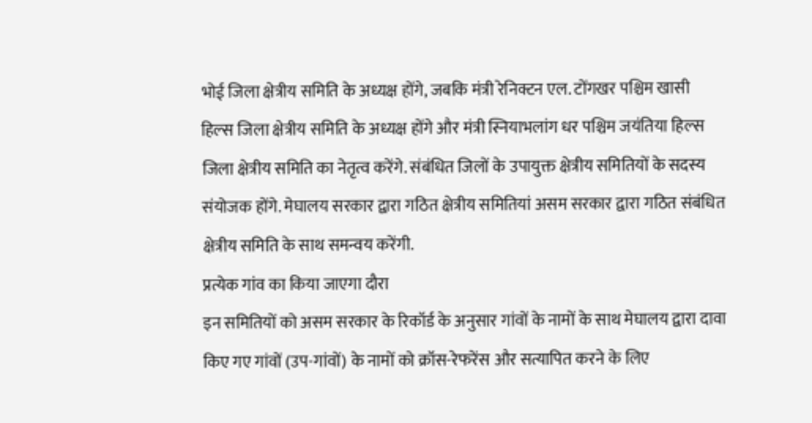भोई जिला क्षेत्रीय समिति के अध्यक्ष होंगे, जबकि मंत्री रेनिक्टन एल. टोंगखर पश्चिम खासी हिल्स जिला क्षेत्रीय समिति के अध्यक्ष होंगे और मंत्री स्नियाभलांग धर पश्चिम जयंतिया हिल्स जिला क्षेत्रीय समिति का नेतृत्व करेंगे. संबंधित जिलों के उपायुक्त क्षेत्रीय समितियों के सदस्य संयोजक होंगे. मेघालय सरकार द्वारा गठित क्षेत्रीय समितियां असम सरकार द्वारा गठित संबंधित क्षेत्रीय समिति के साथ समन्वय करेंगी.
प्रत्येक गांव का किया जाएगा दौरा
इन समितियों को असम सरकार के रिकॉर्ड के अनुसार गांवों के नामों के साथ मेघालय द्वारा दावा किए गए गांवों (उप-गांवों) के नामों को क्रॉस-रेफरेंस और सत्यापित करने के लिए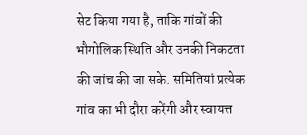सेट किया गया है, ताकि गांवों की भौगोलिक स्थिति और उनकी निकटता की जांच की जा सके. समितियां प्रत्येक गांव का भी दौरा करेंगी और स्वायत्त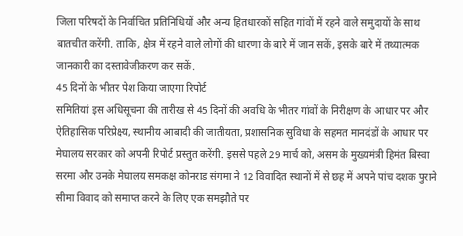जिला परिषदों के निर्वाचित प्रतिनिधियों और अन्य हितधारकों सहित गांवों में रहने वाले समुदायों के साथ बातचीत करेंगी. ताकि, क्षेत्र में रहने वाले लोगों की धारणा के बारे में जान सकें, इसके बारे में तथ्यात्मक जानकारी का दस्तावेजीकरण कर सकें.
45 दिनों के भीतर पेश किया जाएगा रिपोर्ट
समितियां इस अधिसूचना की तारीख से 45 दिनों की अवधि के भीतर गांवों के निरीक्षण के आधार पर और ऐतिहासिक परिप्रेक्ष्य, स्थानीय आबादी की जातीयता, प्रशासनिक सुविधा के सहमत मानदंडों के आधार पर मेघालय सरकार को अपनी रिपोर्ट प्रस्तुत करेंगी. इससे पहले 29 मार्च को, असम के मुख्यमंत्री हिमंत बिस्वा सरमा और उनके मेघालय समकक्ष कोनराड संगमा ने 12 विवादित स्थानों में से छह में अपने पांच दशक पुराने सीमा विवाद को समाप्त करने के लिए एक समझौते पर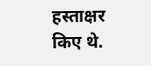हस्ताक्षर किए थे.